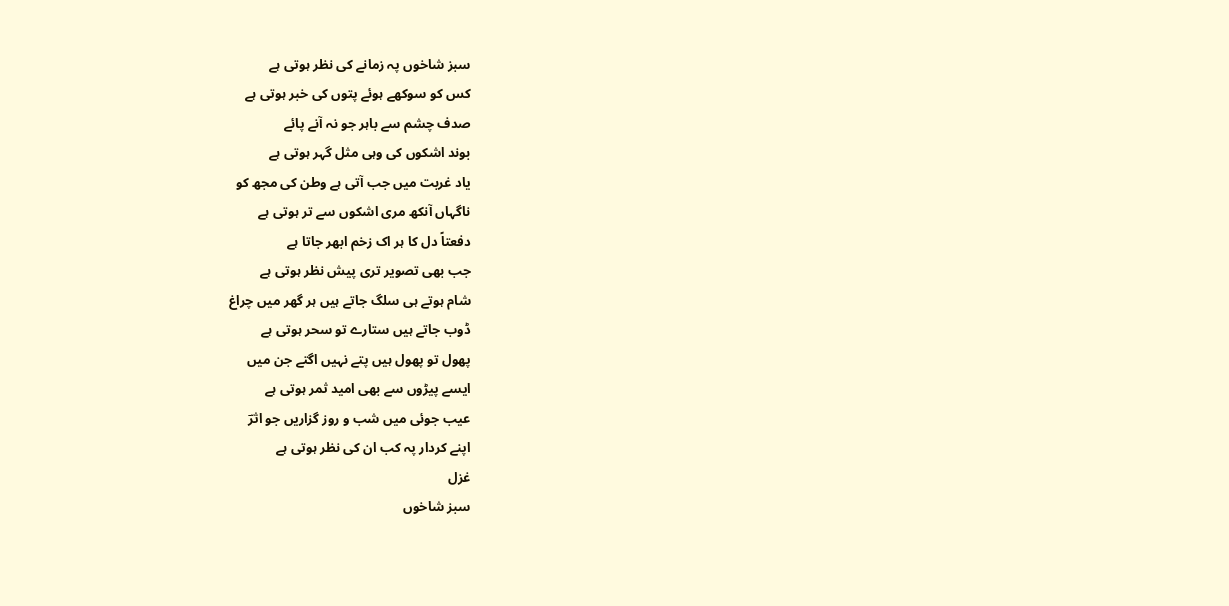سبز شاخوں پہ زمانے کی نظر ہوتی ہے
کس کو سوکھے ہوئے پتوں کی خبر ہوتی ہے
صدف چشم سے باہر جو نہ آنے پائے
بوند اشکوں کی وہی مثل گہر ہوتی ہے
یاد غربت میں جب آتی ہے وطن کی مجھ کو
ناگہاں آنکھ مری اشکوں سے تر ہوتی ہے
دفعتاً دل کا ہر اک زخم ابھر جاتا ہے
جب بھی تصویر تری پیش نظر ہوتی ہے
شام ہوتے ہی سلگ جاتے ہیں ہر گھر میں چراغ
ڈوب جاتے ہیں ستارے تو سحر ہوتی ہے
پھول تو پھول ہیں پتے نہیں اگتے جن میں
ایسے پیڑوں سے بھی امید ثمر ہوتی ہے
عیب جوئی میں شب و روز گزاریں جو اثرؔ
اپنے کردار پہ کب ان کی نظر ہوتی ہے
غزل
سبز شاخوں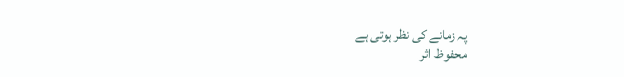پہ زمانے کی نظر ہوتی ہے
محفوظ اثر